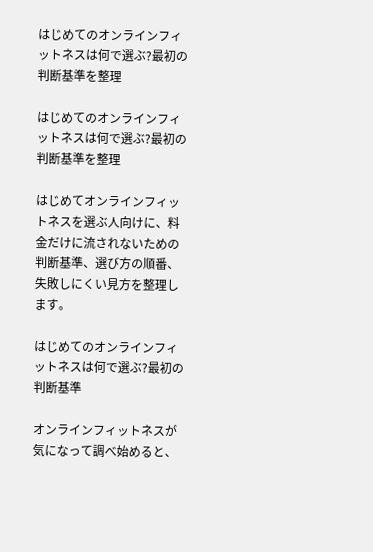はじめてのオンラインフィットネスは何で選ぶ?最初の判断基準を整理

はじめてのオンラインフィットネスは何で選ぶ?最初の判断基準を整理

はじめてオンラインフィットネスを選ぶ人向けに、料金だけに流されないための判断基準、選び方の順番、失敗しにくい見方を整理します。

はじめてのオンラインフィットネスは何で選ぶ?最初の判断基準

オンラインフィットネスが気になって調べ始めると、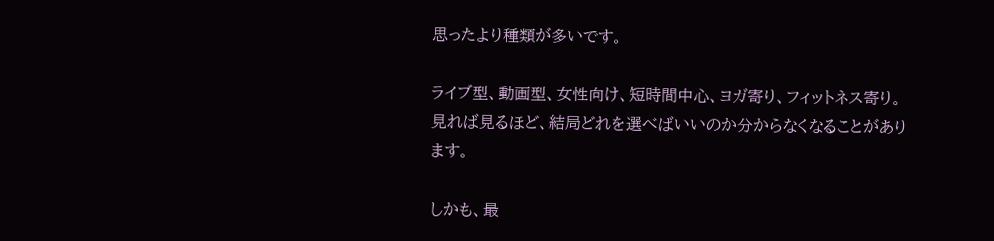思ったより種類が多いです。

ライブ型、動画型、女性向け、短時間中心、ヨガ寄り、フィットネス寄り。見れば見るほど、結局どれを選べばいいのか分からなくなることがあります。

しかも、最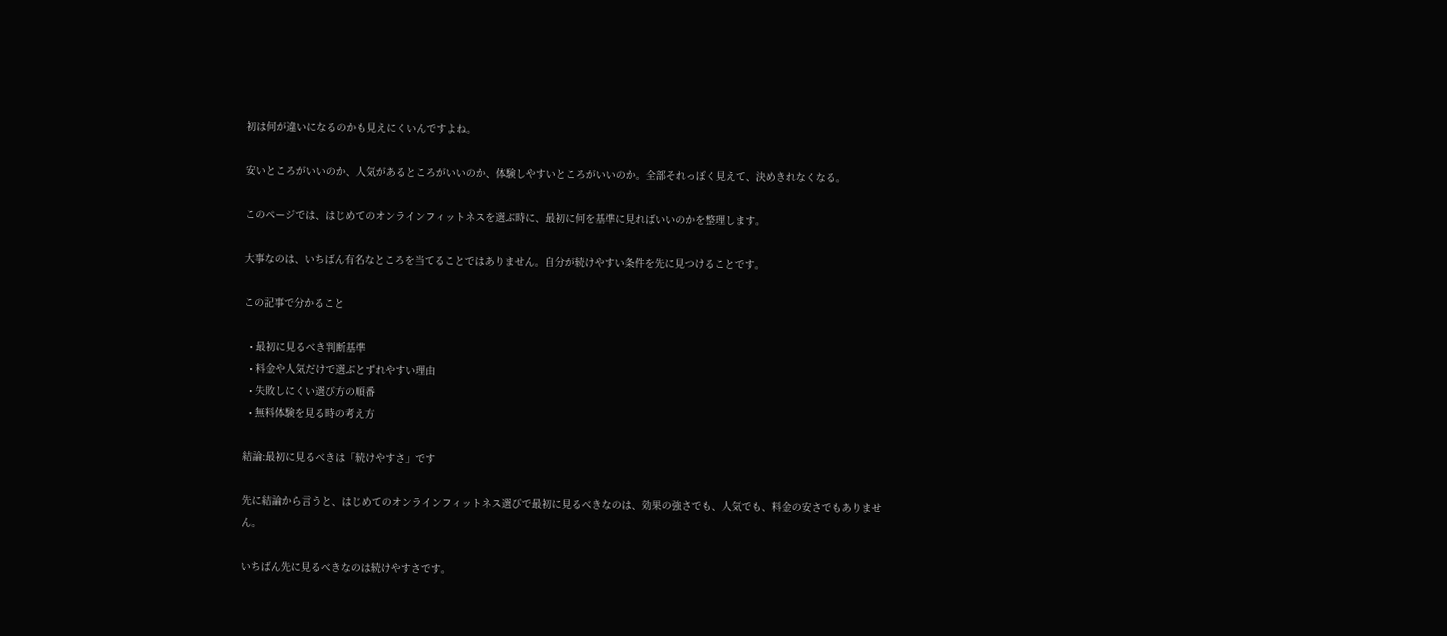初は何が違いになるのかも見えにくいんですよね。

安いところがいいのか、人気があるところがいいのか、体験しやすいところがいいのか。全部それっぽく見えて、決めきれなくなる。

このページでは、はじめてのオンラインフィットネスを選ぶ時に、最初に何を基準に見ればいいのかを整理します。

大事なのは、いちばん有名なところを当てることではありません。自分が続けやすい条件を先に見つけることです。

この記事で分かること

  • 最初に見るべき判断基準
  • 料金や人気だけで選ぶとずれやすい理由
  • 失敗しにくい選び方の順番
  • 無料体験を見る時の考え方

結論:最初に見るべきは「続けやすさ」です

先に結論から言うと、はじめてのオンラインフィットネス選びで最初に見るべきなのは、効果の強さでも、人気でも、料金の安さでもありません。

いちばん先に見るべきなのは続けやすさです。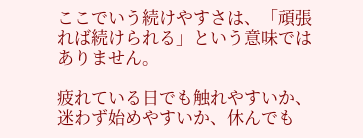ここでいう続けやすさは、「頑張れば続けられる」という意味ではありません。

疲れている日でも触れやすいか、迷わず始めやすいか、休んでも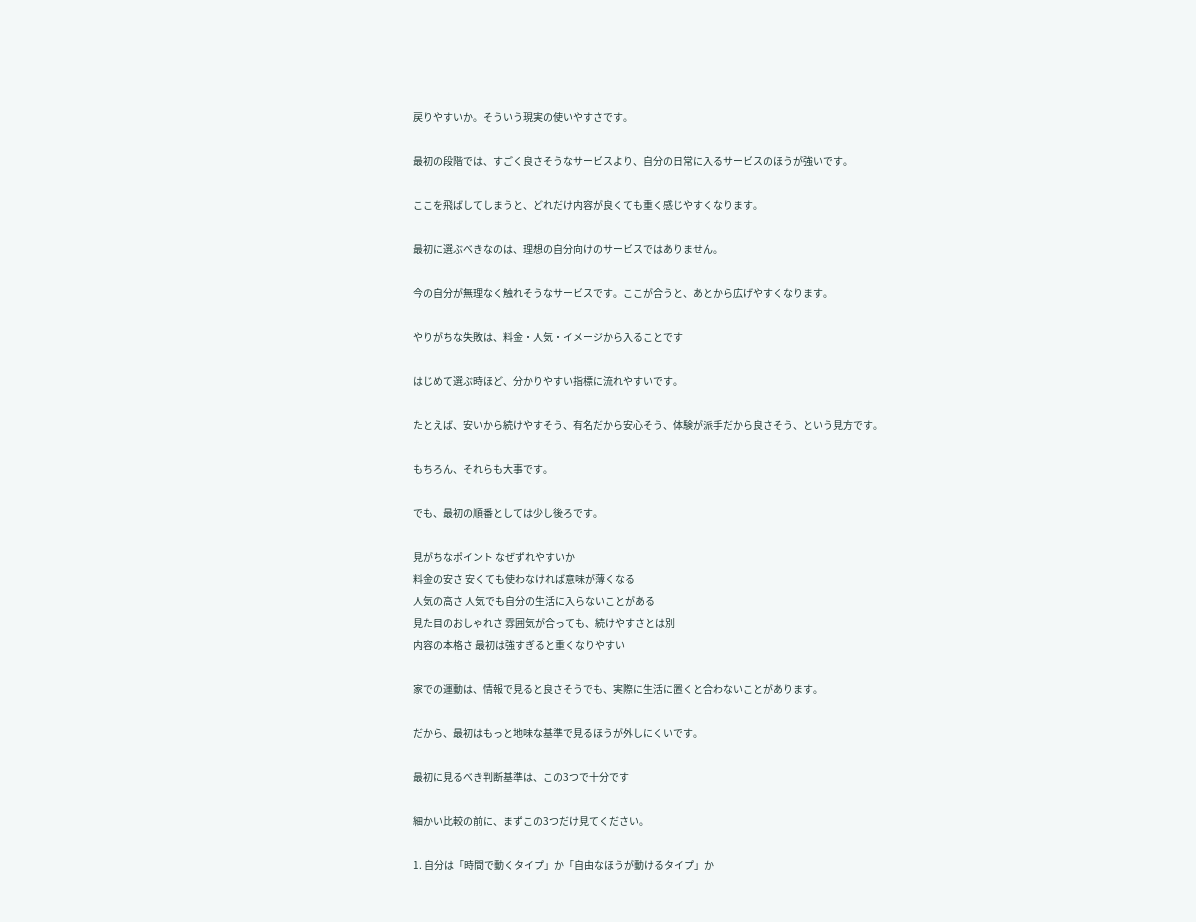戻りやすいか。そういう現実の使いやすさです。

最初の段階では、すごく良さそうなサービスより、自分の日常に入るサービスのほうが強いです。

ここを飛ばしてしまうと、どれだけ内容が良くても重く感じやすくなります。

最初に選ぶべきなのは、理想の自分向けのサービスではありません。

今の自分が無理なく触れそうなサービスです。ここが合うと、あとから広げやすくなります。

やりがちな失敗は、料金・人気・イメージから入ることです

はじめて選ぶ時ほど、分かりやすい指標に流れやすいです。

たとえば、安いから続けやすそう、有名だから安心そう、体験が派手だから良さそう、という見方です。

もちろん、それらも大事です。

でも、最初の順番としては少し後ろです。

見がちなポイント なぜずれやすいか
料金の安さ 安くても使わなければ意味が薄くなる
人気の高さ 人気でも自分の生活に入らないことがある
見た目のおしゃれさ 雰囲気が合っても、続けやすさとは別
内容の本格さ 最初は強すぎると重くなりやすい

家での運動は、情報で見ると良さそうでも、実際に生活に置くと合わないことがあります。

だから、最初はもっと地味な基準で見るほうが外しにくいです。

最初に見るべき判断基準は、この3つで十分です

細かい比較の前に、まずこの3つだけ見てください。

1. 自分は「時間で動くタイプ」か「自由なほうが動けるタイプ」か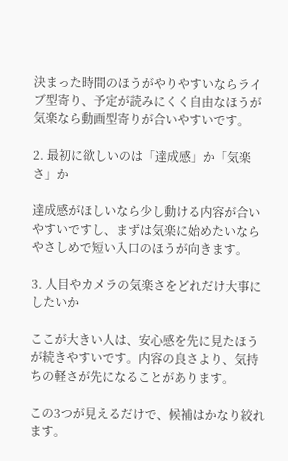決まった時間のほうがやりやすいならライブ型寄り、予定が読みにくく自由なほうが気楽なら動画型寄りが合いやすいです。

2. 最初に欲しいのは「達成感」か「気楽さ」か

達成感がほしいなら少し動ける内容が合いやすいですし、まずは気楽に始めたいならやさしめで短い入口のほうが向きます。

3. 人目やカメラの気楽さをどれだけ大事にしたいか

ここが大きい人は、安心感を先に見たほうが続きやすいです。内容の良さより、気持ちの軽さが先になることがあります。

この3つが見えるだけで、候補はかなり絞れます。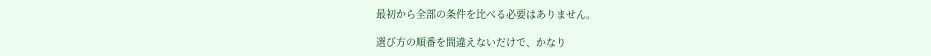最初から全部の条件を比べる必要はありません。

選び方の順番を間違えないだけで、かなり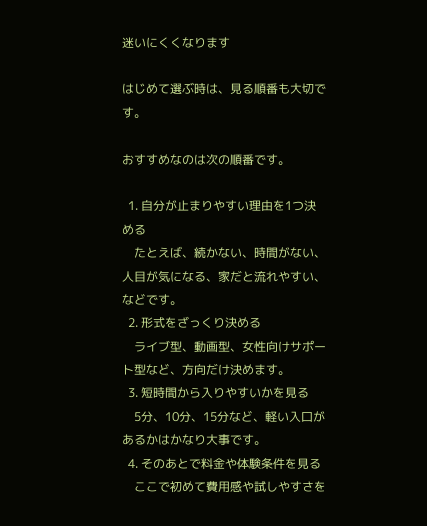迷いにくくなります

はじめて選ぶ時は、見る順番も大切です。

おすすめなのは次の順番です。

  1. 自分が止まりやすい理由を1つ決める
    たとえば、続かない、時間がない、人目が気になる、家だと流れやすい、などです。
  2. 形式をざっくり決める
    ライブ型、動画型、女性向けサポート型など、方向だけ決めます。
  3. 短時間から入りやすいかを見る
    5分、10分、15分など、軽い入口があるかはかなり大事です。
  4. そのあとで料金や体験条件を見る
    ここで初めて費用感や試しやすさを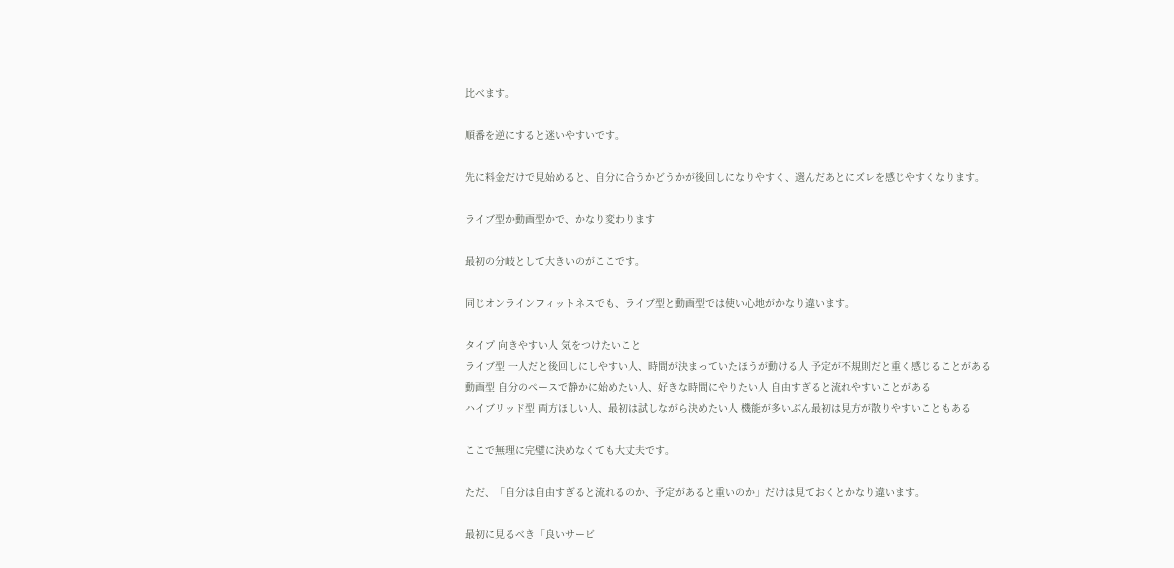比べます。

順番を逆にすると迷いやすいです。

先に料金だけで見始めると、自分に合うかどうかが後回しになりやすく、選んだあとにズレを感じやすくなります。

ライブ型か動画型かで、かなり変わります

最初の分岐として大きいのがここです。

同じオンラインフィットネスでも、ライブ型と動画型では使い心地がかなり違います。

タイプ 向きやすい人 気をつけたいこと
ライブ型 一人だと後回しにしやすい人、時間が決まっていたほうが動ける人 予定が不規則だと重く感じることがある
動画型 自分のペースで静かに始めたい人、好きな時間にやりたい人 自由すぎると流れやすいことがある
ハイブリッド型 両方ほしい人、最初は試しながら決めたい人 機能が多いぶん最初は見方が散りやすいこともある

ここで無理に完璧に決めなくても大丈夫です。

ただ、「自分は自由すぎると流れるのか、予定があると重いのか」だけは見ておくとかなり違います。

最初に見るべき「良いサービ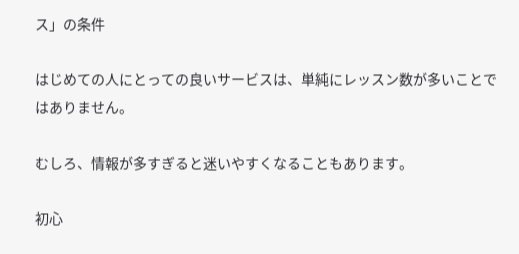ス」の条件

はじめての人にとっての良いサービスは、単純にレッスン数が多いことではありません。

むしろ、情報が多すぎると迷いやすくなることもあります。

初心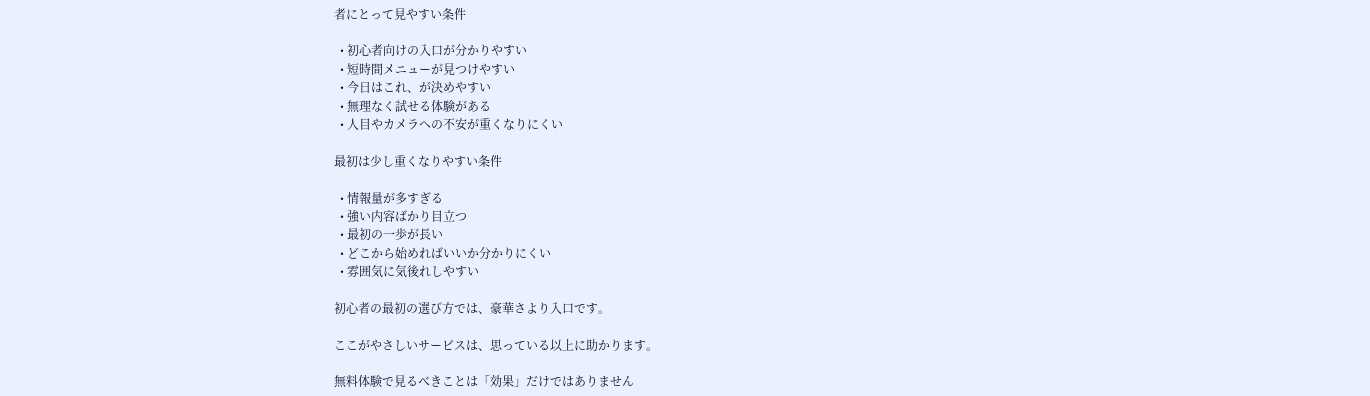者にとって見やすい条件

  • 初心者向けの入口が分かりやすい
  • 短時間メニューが見つけやすい
  • 今日はこれ、が決めやすい
  • 無理なく試せる体験がある
  • 人目やカメラへの不安が重くなりにくい

最初は少し重くなりやすい条件

  • 情報量が多すぎる
  • 強い内容ばかり目立つ
  • 最初の一歩が長い
  • どこから始めればいいか分かりにくい
  • 雰囲気に気後れしやすい

初心者の最初の選び方では、豪華さより入口です。

ここがやさしいサービスは、思っている以上に助かります。

無料体験で見るべきことは「効果」だけではありません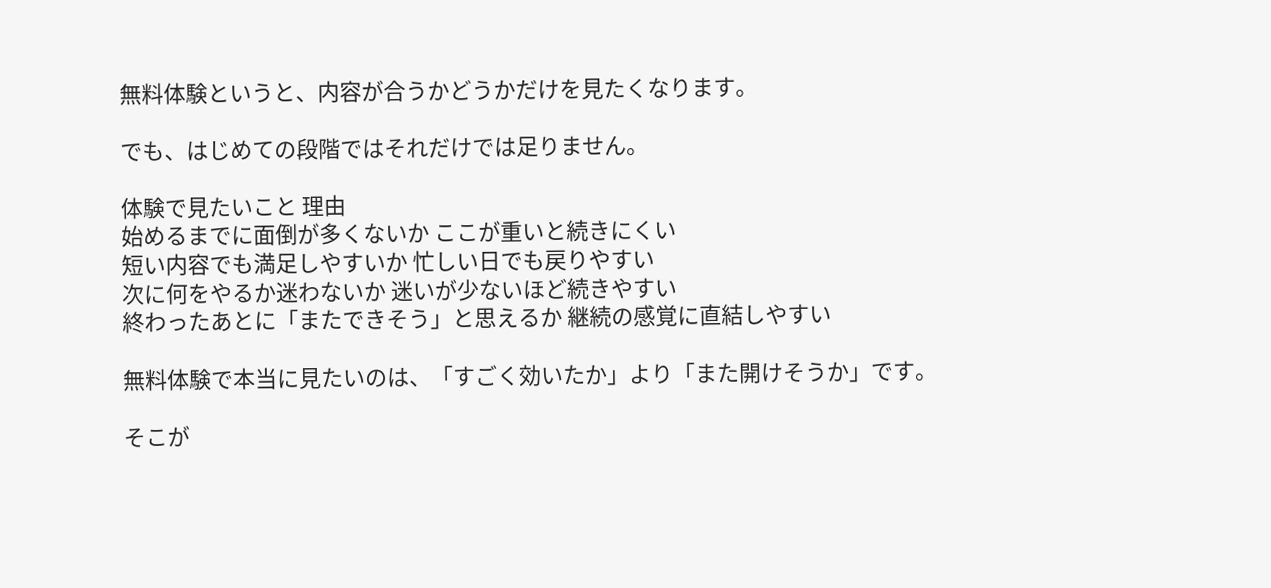無料体験というと、内容が合うかどうかだけを見たくなります。

でも、はじめての段階ではそれだけでは足りません。

体験で見たいこと 理由
始めるまでに面倒が多くないか ここが重いと続きにくい
短い内容でも満足しやすいか 忙しい日でも戻りやすい
次に何をやるか迷わないか 迷いが少ないほど続きやすい
終わったあとに「またできそう」と思えるか 継続の感覚に直結しやすい

無料体験で本当に見たいのは、「すごく効いたか」より「また開けそうか」です。

そこが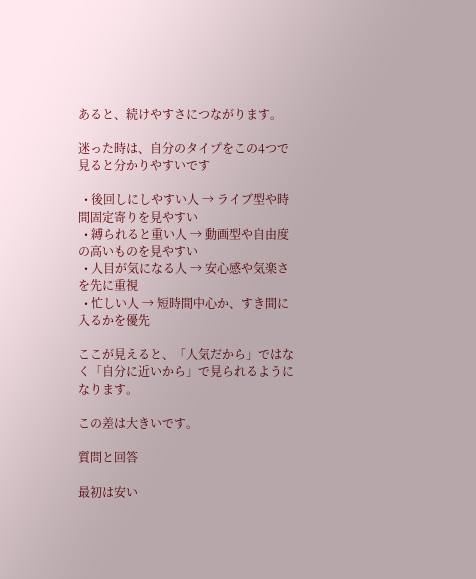あると、続けやすさにつながります。

迷った時は、自分のタイプをこの4つで見ると分かりやすいです

  • 後回しにしやすい人 → ライブ型や時間固定寄りを見やすい
  • 縛られると重い人 → 動画型や自由度の高いものを見やすい
  • 人目が気になる人 → 安心感や気楽さを先に重視
  • 忙しい人 → 短時間中心か、すき間に入るかを優先

ここが見えると、「人気だから」ではなく「自分に近いから」で見られるようになります。

この差は大きいです。

質問と回答

最初は安い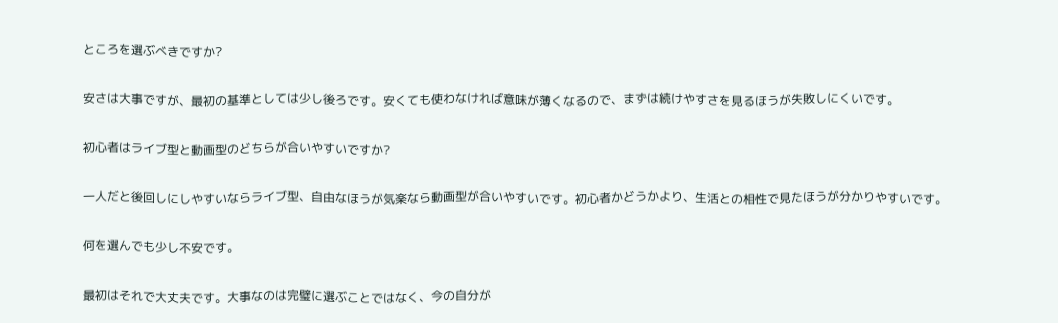ところを選ぶべきですか?

安さは大事ですが、最初の基準としては少し後ろです。安くても使わなければ意味が薄くなるので、まずは続けやすさを見るほうが失敗しにくいです。

初心者はライブ型と動画型のどちらが合いやすいですか?

一人だと後回しにしやすいならライブ型、自由なほうが気楽なら動画型が合いやすいです。初心者かどうかより、生活との相性で見たほうが分かりやすいです。

何を選んでも少し不安です。

最初はそれで大丈夫です。大事なのは完璧に選ぶことではなく、今の自分が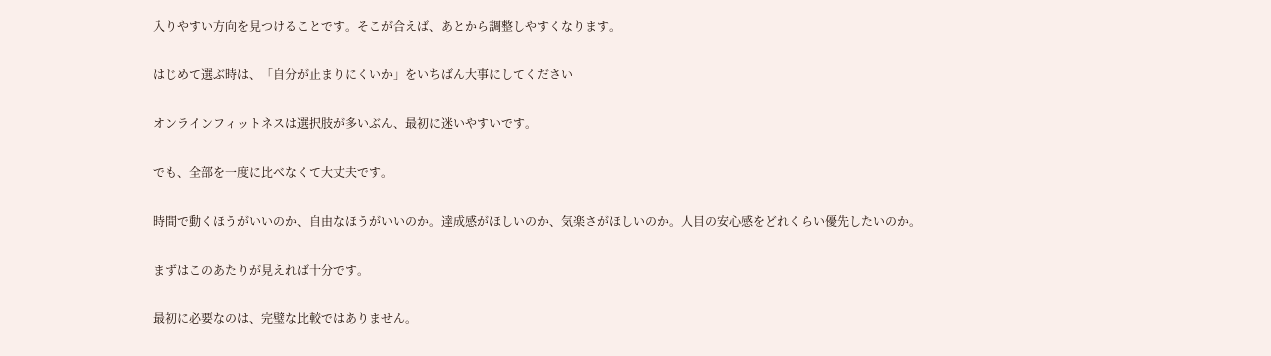入りやすい方向を見つけることです。そこが合えば、あとから調整しやすくなります。

はじめて選ぶ時は、「自分が止まりにくいか」をいちばん大事にしてください

オンラインフィットネスは選択肢が多いぶん、最初に迷いやすいです。

でも、全部を一度に比べなくて大丈夫です。

時間で動くほうがいいのか、自由なほうがいいのか。達成感がほしいのか、気楽さがほしいのか。人目の安心感をどれくらい優先したいのか。

まずはこのあたりが見えれば十分です。

最初に必要なのは、完璧な比較ではありません。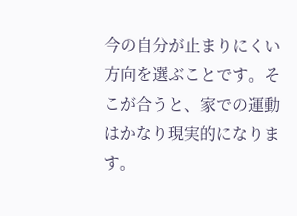今の自分が止まりにくい方向を選ぶことです。そこが合うと、家での運動はかなり現実的になります。